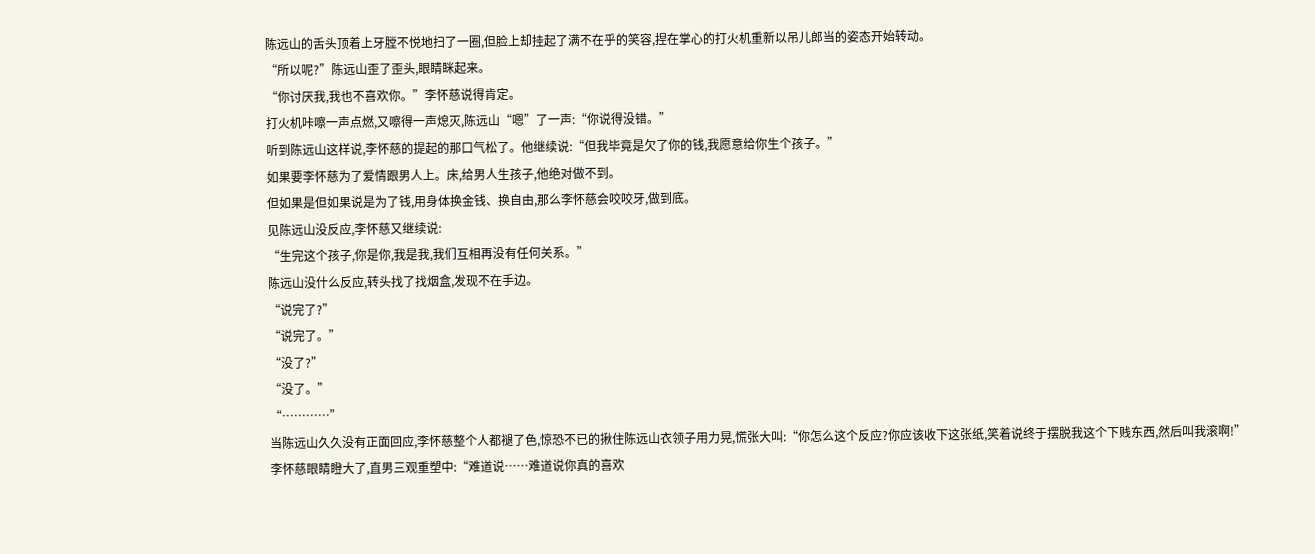陈远山的舌头顶着上牙膛不悦地扫了一圈,但脸上却挂起了满不在乎的笑容,捏在掌心的打火机重新以吊儿郎当的姿态开始转动。
“所以呢?”陈远山歪了歪头,眼睛眯起来。
“你讨厌我,我也不喜欢你。”李怀慈说得肯定。
打火机咔嚓一声点燃,又嚓得一声熄灭,陈远山“嗯”了一声:“你说得没错。”
听到陈远山这样说,李怀慈的提起的那口气松了。他继续说:“但我毕竟是欠了你的钱,我愿意给你生个孩子。”
如果要李怀慈为了爱情跟男人上。床,给男人生孩子,他绝对做不到。
但如果是但如果说是为了钱,用身体换金钱、换自由,那么李怀慈会咬咬牙,做到底。
见陈远山没反应,李怀慈又继续说:
“生完这个孩子,你是你,我是我,我们互相再没有任何关系。”
陈远山没什么反应,转头找了找烟盒,发现不在手边。
“说完了?”
“说完了。”
“没了?”
“没了。”
“…………”
当陈远山久久没有正面回应,李怀慈整个人都褪了色,惊恐不已的揪住陈远山衣领子用力晃,慌张大叫:“你怎么这个反应?你应该收下这张纸,笑着说终于摆脱我这个下贱东西,然后叫我滚啊!”
李怀慈眼睛瞪大了,直男三观重塑中:“难道说……难道说你真的喜欢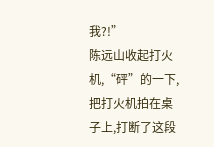我?!”
陈远山收起打火机,“砰”的一下,把打火机拍在桌子上,打断了这段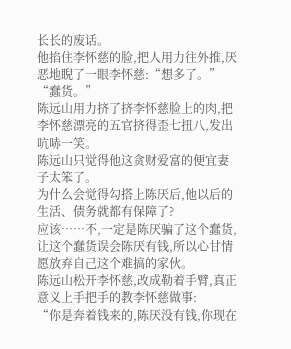长长的废话。
他掐住李怀慈的脸,把人用力往外推,厌恶地睨了一眼李怀慈:“想多了。”
“蠢货。”
陈远山用力挤了挤李怀慈脸上的肉,把李怀慈漂亮的五官挤得歪七扭八,发出吭哧一笑。
陈远山只觉得他这贪财爱富的便宜妻子太笨了。
为什么会觉得勾搭上陈厌后,他以后的生活、债务就都有保障了?
应该……不,一定是陈厌骗了这个蠢货,让这个蠢货误会陈厌有钱,所以心甘情愿放弃自己这个难搞的家伙。
陈远山松开李怀慈,改成勒着手臂,真正意义上手把手的教李怀慈做事:
“你是奔着钱来的,陈厌没有钱,你现在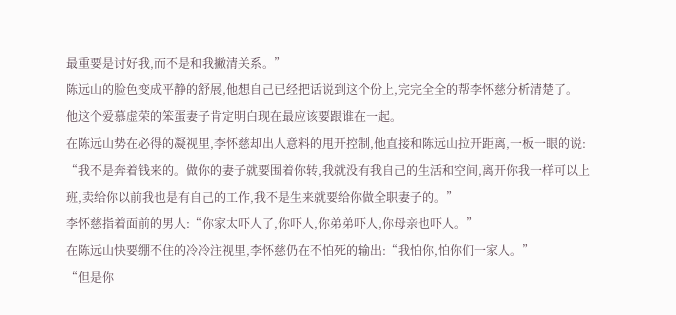最重要是讨好我,而不是和我撇清关系。”
陈远山的脸色变成平静的舒展,他想自己已经把话说到这个份上,完完全全的帮李怀慈分析清楚了。
他这个爱慕虚荣的笨蛋妻子肯定明白现在最应该要跟谁在一起。
在陈远山势在必得的凝视里,李怀慈却出人意料的甩开控制,他直接和陈远山拉开距离,一板一眼的说:
“我不是奔着钱来的。做你的妻子就要围着你转,我就没有我自己的生活和空间,离开你我一样可以上班,卖给你以前我也是有自己的工作,我不是生来就要给你做全职妻子的。”
李怀慈指着面前的男人:“你家太吓人了,你吓人,你弟弟吓人,你母亲也吓人。”
在陈远山快要绷不住的冷冷注视里,李怀慈仍在不怕死的输出:“我怕你,怕你们一家人。”
“但是你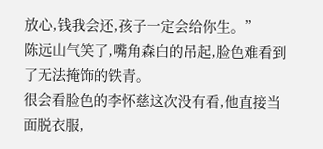放心,钱我会还,孩子一定会给你生。”
陈远山气笑了,嘴角森白的吊起,脸色难看到了无法掩饰的铁青。
很会看脸色的李怀慈这次没有看,他直接当面脱衣服,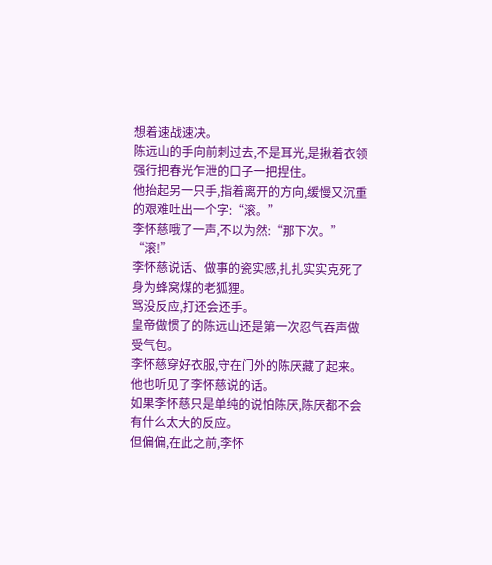想着速战速决。
陈远山的手向前刺过去,不是耳光,是揪着衣领强行把春光乍泄的口子一把捏住。
他抬起另一只手,指着离开的方向,缓慢又沉重的艰难吐出一个字:“滚。”
李怀慈哦了一声,不以为然:“那下次。”
“滚!”
李怀慈说话、做事的瓷实感,扎扎实实克死了身为蜂窝煤的老狐狸。
骂没反应,打还会还手。
皇帝做惯了的陈远山还是第一次忍气吞声做受气包。
李怀慈穿好衣服,守在门外的陈厌藏了起来。
他也听见了李怀慈说的话。
如果李怀慈只是单纯的说怕陈厌,陈厌都不会有什么太大的反应。
但偏偏,在此之前,李怀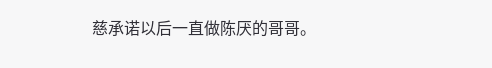慈承诺以后一直做陈厌的哥哥。